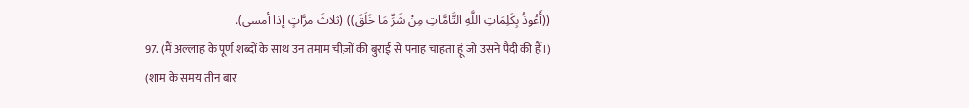((أَعُوذُ بِكَلِمَاتِ اللَّهِ التَّامَّاتِ مِنْ شَرِّ مَا خَلَقَ)) (ثلاثَ مرَّاتٍ إذا أمسى).
97. (मैं अल्लाह के पूर्ण शब्दों के साथ उन तमाम चीज़ों की बुराई से पनाह चाहता हूं जो उसने पैदी की हैं।) (शाम के समय तीन बार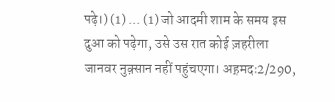पढ़े।) (1) ... (1) जो आदमी शाम के समय इस दुआ को पढ़ेगा, उसे उस रात कोई ज़हरीला जानवर नुक़्सान नहीं पहुंचएगा। अह़मदः2/290,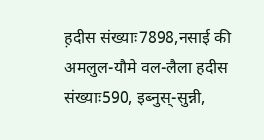ह़दीस संख्याः7898,नसाई की अमलुल-यौमे वल-लैला हदीस संख्याः590, इब्नुस्-सुन्नी,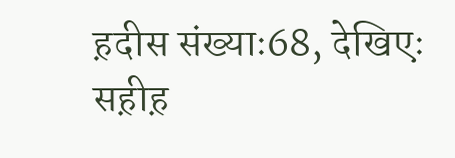ह़दीस संख्याः68, देखिएः सह़ीह़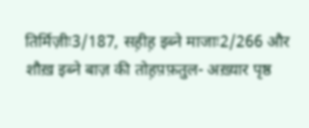तिर्मिज़ीः3/187, सह़ीह़ इब्ने माजाः2/266 और शौख़ इब्ने बाज़ की तोह़प़फ़तुल- अख़्यार पृष्ठ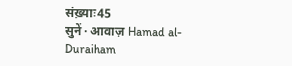संख़्याः45
सुनें · आवाज़ Hamad al-Duraiham